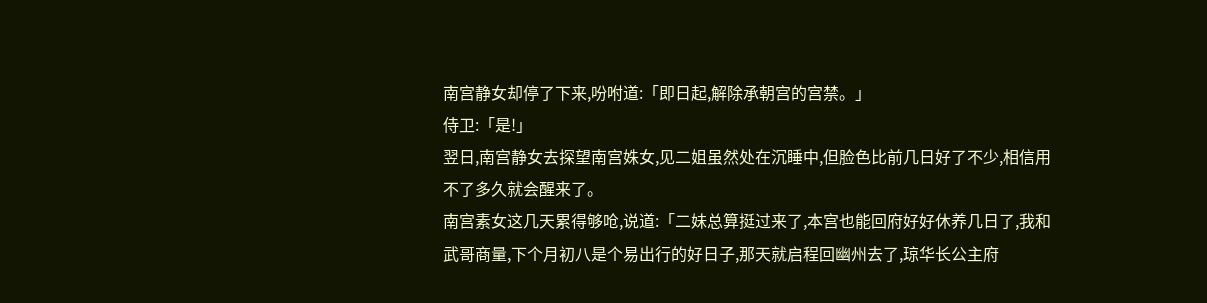南宫静女却停了下来,吩咐道:「即日起,解除承朝宫的宫禁。」
侍卫:「是!」
翌日,南宫静女去探望南宫姝女,见二姐虽然处在沉睡中,但脸色比前几日好了不少,相信用不了多久就会醒来了。
南宫素女这几天累得够呛,说道:「二妹总算挺过来了,本宫也能回府好好休养几日了,我和武哥商量,下个月初八是个易出行的好日子,那天就启程回幽州去了,琼华长公主府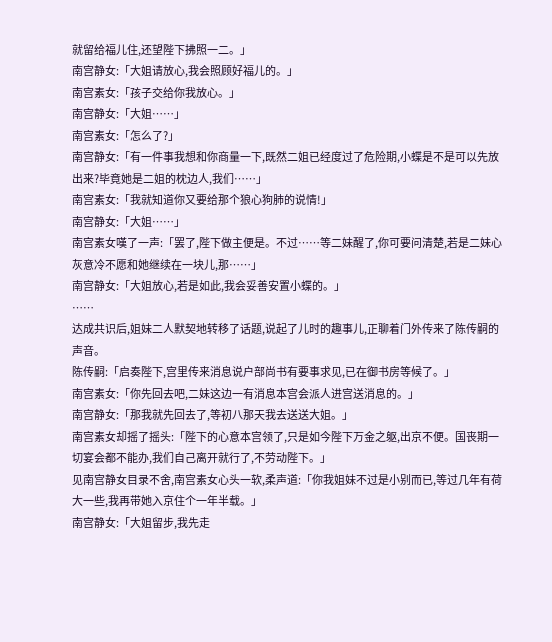就留给福儿住,还望陛下拂照一二。」
南宫静女:「大姐请放心,我会照顾好福儿的。」
南宫素女:「孩子交给你我放心。」
南宫静女:「大姐……」
南宫素女:「怎么了?」
南宫静女:「有一件事我想和你商量一下,既然二姐已经度过了危险期,小蝶是不是可以先放出来?毕竟她是二姐的枕边人,我们……」
南宫素女:「我就知道你又要给那个狼心狗肺的说情!」
南宫静女:「大姐……」
南宫素女嘆了一声:「罢了,陛下做主便是。不过……等二妹醒了,你可要问清楚,若是二妹心灰意冷不愿和她继续在一块儿,那……」
南宫静女:「大姐放心,若是如此,我会妥善安置小蝶的。」
……
达成共识后,姐妹二人默契地转移了话题,说起了儿时的趣事儿,正聊着门外传来了陈传嗣的声音。
陈传嗣:「启奏陛下,宫里传来消息说户部尚书有要事求见,已在御书房等候了。」
南宫素女:「你先回去吧,二妹这边一有消息本宫会派人进宫送消息的。」
南宫静女:「那我就先回去了,等初八那天我去送送大姐。」
南宫素女却摇了摇头:「陛下的心意本宫领了,只是如今陛下万金之躯,出京不便。国丧期一切宴会都不能办,我们自己离开就行了,不劳动陛下。」
见南宫静女目录不舍,南宫素女心头一软,柔声道:「你我姐妹不过是小别而已,等过几年有荷大一些,我再带她入京住个一年半载。」
南宫静女:「大姐留步,我先走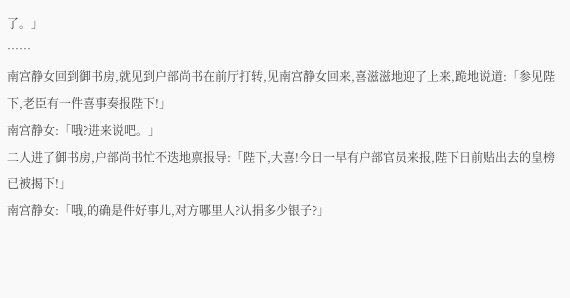了。」
……
南宫静女回到御书房,就见到户部尚书在前厅打转,见南宫静女回来,喜滋滋地迎了上来,跪地说道:「参见陛下,老臣有一件喜事奏报陛下!」
南宫静女:「哦?进来说吧。」
二人进了御书房,户部尚书忙不迭地禀报导:「陛下,大喜!今日一早有户部官员来报,陛下日前贴出去的皇榜已被揭下!」
南宫静女:「哦,的确是件好事儿,对方哪里人?认捐多少银子?」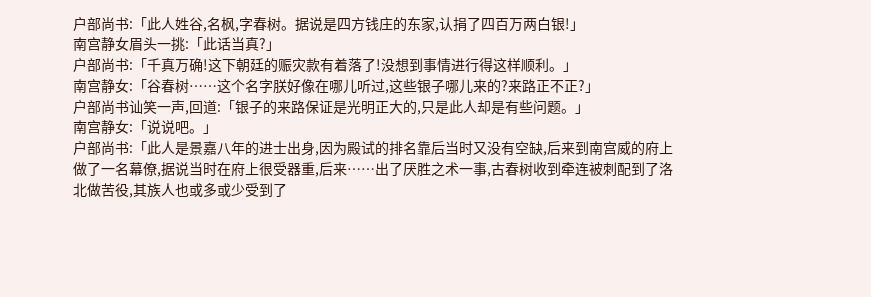户部尚书:「此人姓谷,名枫,字春树。据说是四方钱庄的东家,认捐了四百万两白银!」
南宫静女眉头一挑:「此话当真?」
户部尚书:「千真万确!这下朝廷的赈灾款有着落了!没想到事情进行得这样顺利。」
南宫静女:「谷春树……这个名字朕好像在哪儿听过,这些银子哪儿来的?来路正不正?」
户部尚书讪笑一声,回道:「银子的来路保证是光明正大的,只是此人却是有些问题。」
南宫静女:「说说吧。」
户部尚书:「此人是景嘉八年的进士出身,因为殿试的排名靠后当时又没有空缺,后来到南宫威的府上做了一名幕僚,据说当时在府上很受器重,后来……出了厌胜之术一事,古春树收到牵连被刺配到了洛北做苦役,其族人也或多或少受到了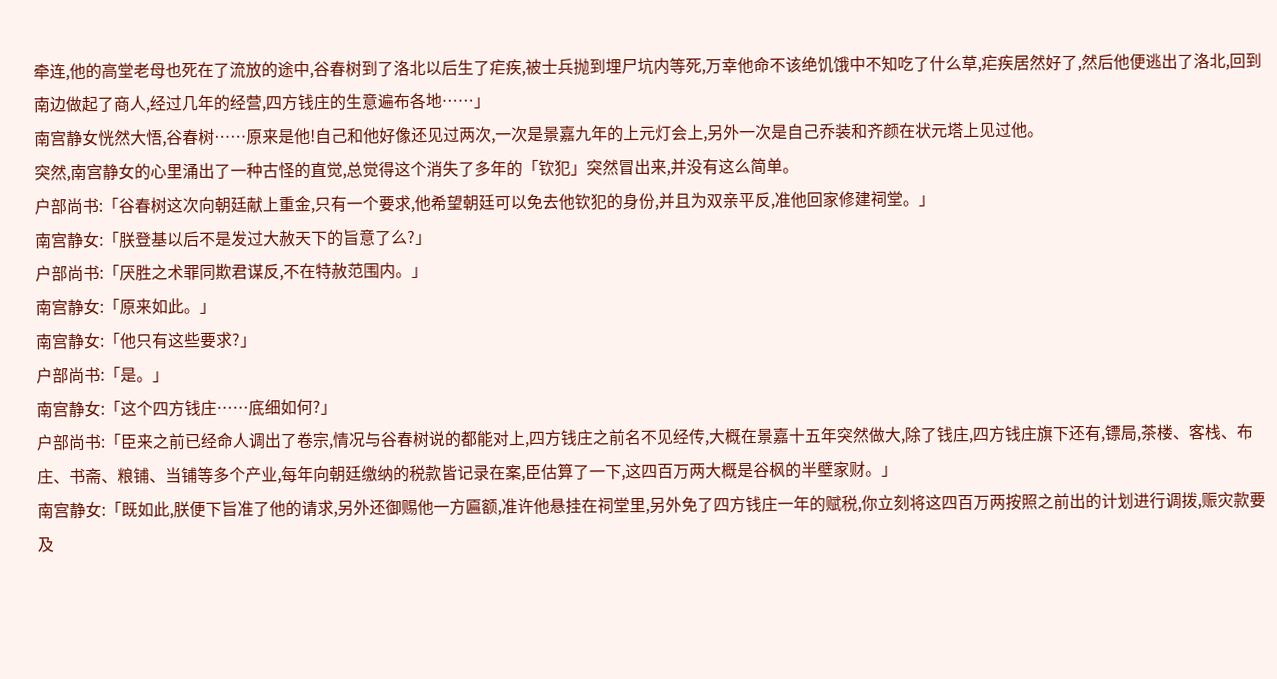牵连,他的高堂老母也死在了流放的途中,谷春树到了洛北以后生了疟疾,被士兵抛到埋尸坑内等死,万幸他命不该绝饥饿中不知吃了什么草,疟疾居然好了,然后他便逃出了洛北,回到南边做起了商人,经过几年的经营,四方钱庄的生意遍布各地……」
南宫静女恍然大悟,谷春树……原来是他!自己和他好像还见过两次,一次是景嘉九年的上元灯会上,另外一次是自己乔装和齐颜在状元塔上见过他。
突然,南宫静女的心里涌出了一种古怪的直觉,总觉得这个消失了多年的「钦犯」突然冒出来,并没有这么简单。
户部尚书:「谷春树这次向朝廷献上重金,只有一个要求,他希望朝廷可以免去他钦犯的身份,并且为双亲平反,准他回家修建祠堂。」
南宫静女:「朕登基以后不是发过大赦天下的旨意了么?」
户部尚书:「厌胜之术罪同欺君谋反,不在特赦范围内。」
南宫静女:「原来如此。」
南宫静女:「他只有这些要求?」
户部尚书:「是。」
南宫静女:「这个四方钱庄……底细如何?」
户部尚书:「臣来之前已经命人调出了卷宗,情况与谷春树说的都能对上,四方钱庄之前名不见经传,大概在景嘉十五年突然做大,除了钱庄,四方钱庄旗下还有,镖局,茶楼、客栈、布庄、书斋、粮铺、当铺等多个产业,每年向朝廷缴纳的税款皆记录在案,臣估算了一下,这四百万两大概是谷枫的半壁家财。」
南宫静女:「既如此,朕便下旨准了他的请求,另外还御赐他一方匾额,准许他悬挂在祠堂里,另外免了四方钱庄一年的赋税,你立刻将这四百万两按照之前出的计划进行调拨,赈灾款要及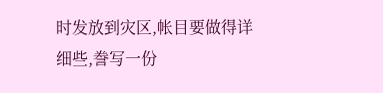时发放到灾区,帐目要做得详细些,誊写一份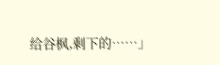给谷枫,剩下的……」